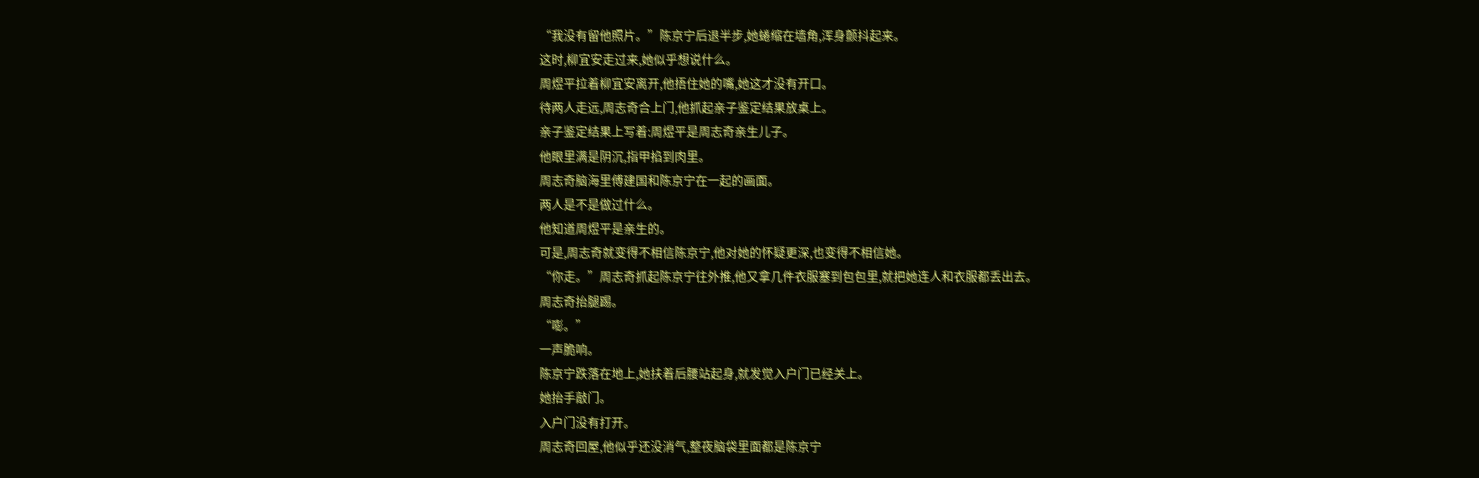“我没有留他照片。”陈京宁后退半步,她蜷缩在墙角,浑身颤抖起来。
这时,柳宜安走过来,她似乎想说什么。
周煜平拉着柳宜安离开,他捂住她的嘴,她这才没有开口。
待两人走远,周志奇合上门,他抓起亲子鉴定结果放桌上。
亲子鉴定结果上写着:周煜平是周志奇亲生儿子。
他眼里满是阴沉,指甲掐到肉里。
周志奇脑海里傅建国和陈京宁在一起的画面。
两人是不是做过什么。
他知道周煜平是亲生的。
可是,周志奇就变得不相信陈京宁,他对她的怀疑更深,也变得不相信她。
“你走。”周志奇抓起陈京宁往外推,他又拿几件衣服塞到包包里,就把她连人和衣服都丢出去。
周志奇抬腿踢。
“嘭。”
一声脆响。
陈京宁跌落在地上,她扶着后腰站起身,就发觉入户门已经关上。
她抬手敲门。
入户门没有打开。
周志奇回屋,他似乎还没消气,整夜脑袋里面都是陈京宁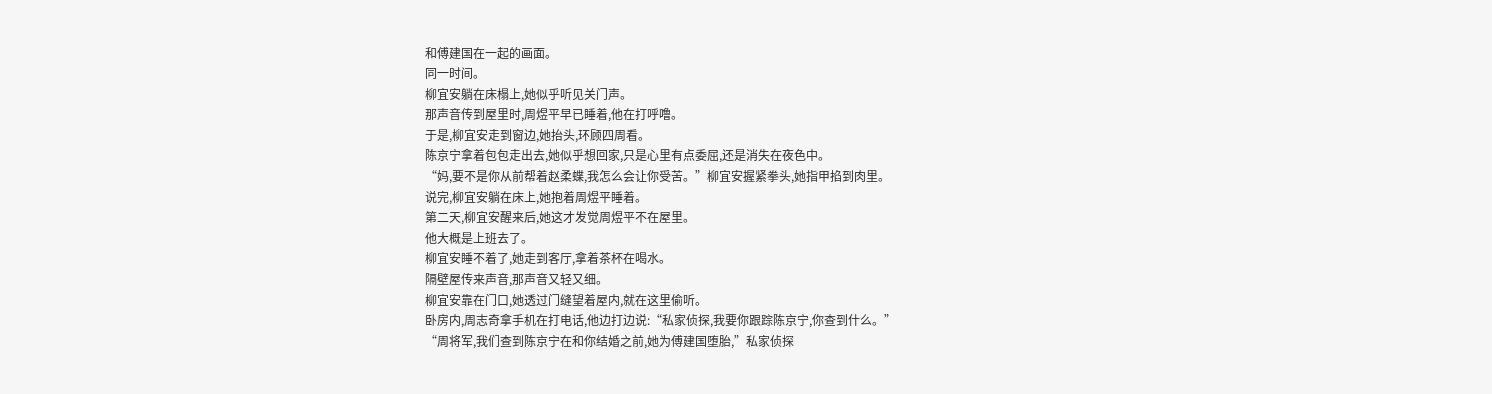和傅建国在一起的画面。
同一时间。
柳宜安躺在床榻上,她似乎听见关门声。
那声音传到屋里时,周煜平早已睡着,他在打呼噜。
于是,柳宜安走到窗边,她抬头,环顾四周看。
陈京宁拿着包包走出去,她似乎想回家,只是心里有点委屈,还是消失在夜色中。
“妈,要不是你从前帮着赵柔蝶,我怎么会让你受苦。”柳宜安握紧拳头,她指甲掐到肉里。
说完,柳宜安躺在床上,她抱着周煜平睡着。
第二天,柳宜安醒来后,她这才发觉周煜平不在屋里。
他大概是上班去了。
柳宜安睡不着了,她走到客厅,拿着茶杯在喝水。
隔壁屋传来声音,那声音又轻又细。
柳宜安靠在门口,她透过门缝望着屋内,就在这里偷听。
卧房内,周志奇拿手机在打电话,他边打边说:“私家侦探,我要你跟踪陈京宁,你查到什么。”
“周将军,我们查到陈京宁在和你结婚之前,她为傅建国堕胎,”私家侦探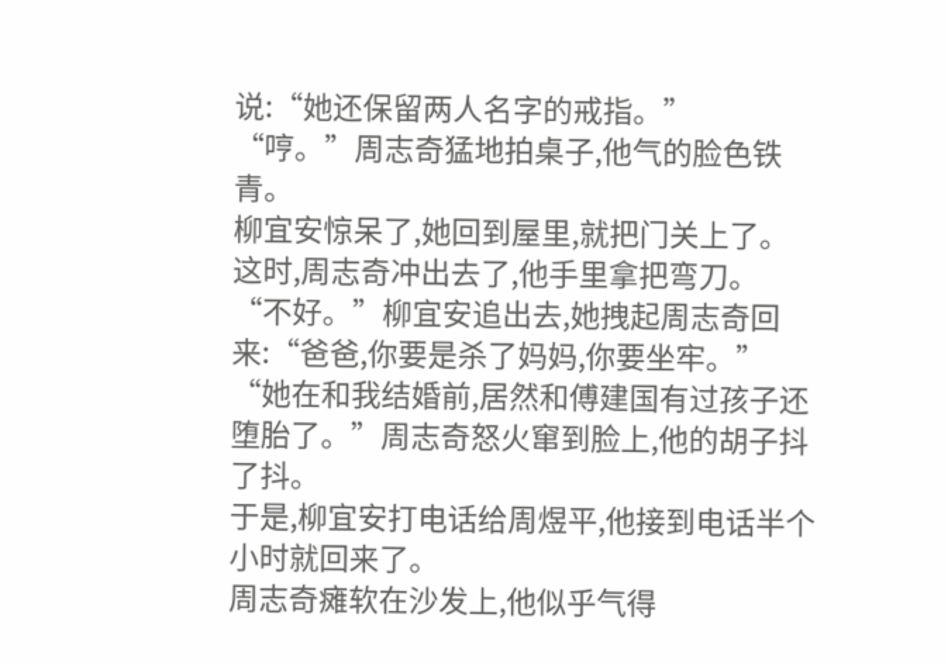说:“她还保留两人名字的戒指。”
“哼。”周志奇猛地拍桌子,他气的脸色铁青。
柳宜安惊呆了,她回到屋里,就把门关上了。
这时,周志奇冲出去了,他手里拿把弯刀。
“不好。”柳宜安追出去,她拽起周志奇回来:“爸爸,你要是杀了妈妈,你要坐牢。”
“她在和我结婚前,居然和傅建国有过孩子还堕胎了。”周志奇怒火窜到脸上,他的胡子抖了抖。
于是,柳宜安打电话给周煜平,他接到电话半个小时就回来了。
周志奇瘫软在沙发上,他似乎气得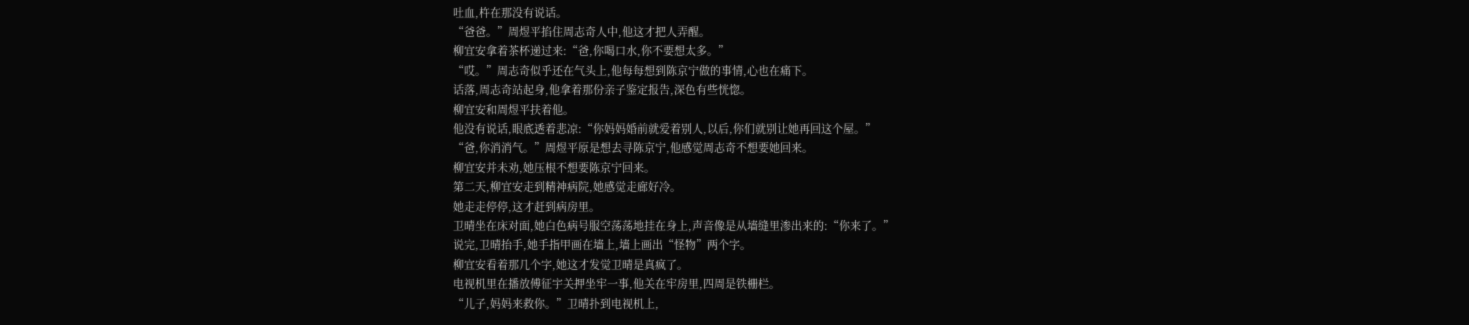吐血,杵在那没有说话。
“爸爸。”周煜平掐住周志奇人中,他这才把人弄醒。
柳宜安拿着茶杯递过来:“爸,你喝口水,你不要想太多。”
“哎。”周志奇似乎还在气头上,他每每想到陈京宁做的事情,心也在痛下。
话落,周志奇站起身,他拿着那份亲子鉴定报告,深色有些恍惚。
柳宜安和周煜平扶着他。
他没有说话,眼底透着悲凉:“你妈妈婚前就爱着别人,以后,你们就别让她再回这个屋。”
“爸,你消消气。”周煜平原是想去寻陈京宁,他感觉周志奇不想要她回来。
柳宜安并未劝,她压根不想要陈京宁回来。
第二天,柳宜安走到精神病院,她感觉走廊好冷。
她走走停停,这才赶到病房里。
卫晴坐在床对面,她白色病号服空荡荡地挂在身上,声音像是从墙缝里渗出来的:“你来了。”
说完,卫晴抬手,她手指甲画在墙上,墙上画出“怪物”两个字。
柳宜安看着那几个字,她这才发觉卫晴是真疯了。
电视机里在播放傅征宇关押坐牢一事,他关在牢房里,四周是铁栅栏。
“儿子,妈妈来救你。”卫晴扑到电视机上,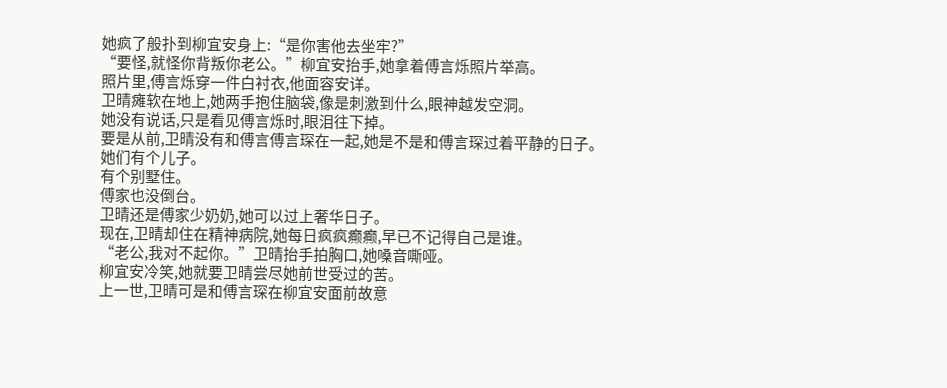她疯了般扑到柳宜安身上:“是你害他去坐牢?”
“要怪,就怪你背叛你老公。”柳宜安抬手,她拿着傅言烁照片举高。
照片里,傅言烁穿一件白衬衣,他面容安详。
卫晴瘫软在地上,她两手抱住脑袋,像是刺激到什么,眼神越发空洞。
她没有说话,只是看见傅言烁时,眼泪往下掉。
要是从前,卫晴没有和傅言傅言琛在一起,她是不是和傅言琛过着平静的日子。
她们有个儿子。
有个别墅住。
傅家也没倒台。
卫晴还是傅家少奶奶,她可以过上奢华日子。
现在,卫晴却住在精神病院,她每日疯疯癫癫,早已不记得自己是谁。
“老公,我对不起你。”卫晴抬手拍胸口,她嗓音嘶哑。
柳宜安冷笑,她就要卫晴尝尽她前世受过的苦。
上一世,卫晴可是和傅言琛在柳宜安面前故意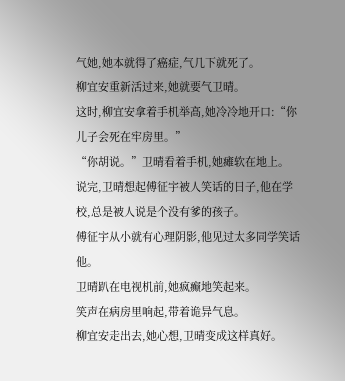气她,她本就得了癌症,气几下就死了。
柳宜安重新活过来,她就要气卫晴。
这时,柳宜安拿着手机举高,她冷冷地开口:“你儿子会死在牢房里。”
“你胡说。”卫晴看着手机,她瘫软在地上。
说完,卫晴想起傅征宇被人笑话的日子,他在学校,总是被人说是个没有爹的孩子。
傅征宇从小就有心理阴影,他见过太多同学笑话他。
卫晴趴在电视机前,她疯癫地笑起来。
笑声在病房里响起,带着诡异气息。
柳宜安走出去,她心想,卫晴变成这样真好。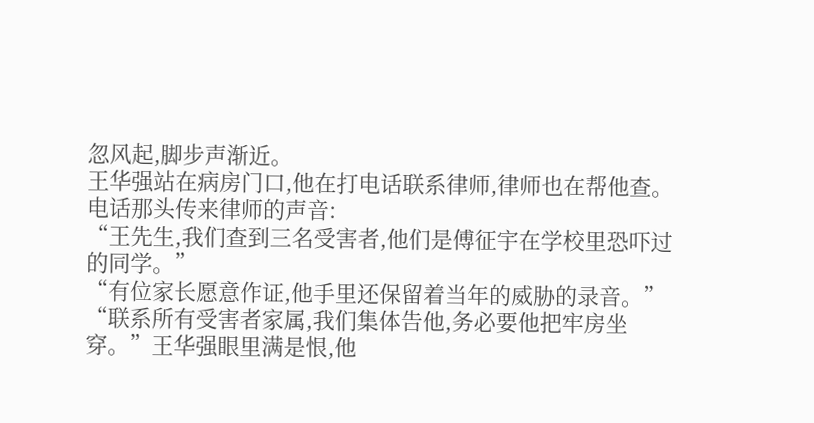忽风起,脚步声渐近。
王华强站在病房门口,他在打电话联系律师,律师也在帮他查。
电话那头传来律师的声音:
“王先生,我们查到三名受害者,他们是傅征宇在学校里恐吓过的同学。”
“有位家长愿意作证,他手里还保留着当年的威胁的录音。”
“联系所有受害者家属,我们集体告他,务必要他把牢房坐穿。”王华强眼里满是恨,他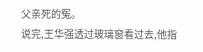父亲死的冤。
说完,王华强透过玻璃窗看过去,他指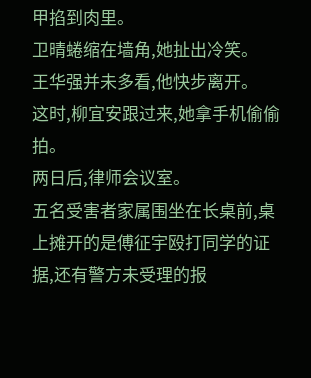甲掐到肉里。
卫晴蜷缩在墙角,她扯出冷笑。
王华强并未多看,他快步离开。
这时,柳宜安跟过来,她拿手机偷偷拍。
两日后,律师会议室。
五名受害者家属围坐在长桌前,桌上摊开的是傅征宇殴打同学的证据,还有警方未受理的报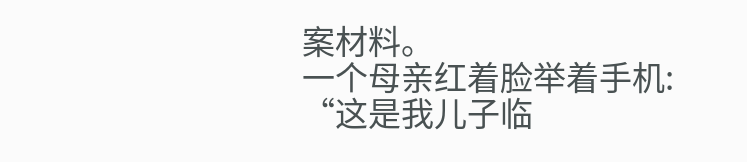案材料。
一个母亲红着脸举着手机:
“这是我儿子临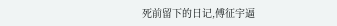死前留下的日记,傅征宇逼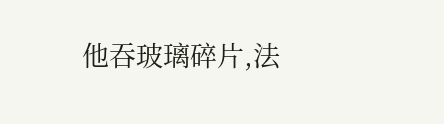他吞玻璃碎片,法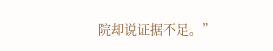院却说证据不足。”